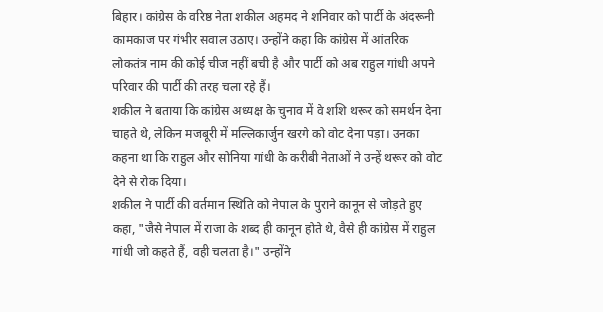बिहार। कांग्रेस के वरिष्ठ नेता शकील अहमद ने शनिवार को पार्टी के अंदरूनी कामकाज पर गंभीर सवाल उठाए। उन्होंने कहा कि कांग्रेस में आंतरिक लोकतंत्र नाम की कोई चीज नहीं बची है और पार्टी को अब राहुल गांधी अपने परिवार की पार्टी की तरह चला रहे हैं।
शकील ने बताया कि कांग्रेस अध्यक्ष के चुनाव में वे शशि थरूर को समर्थन देना चाहते थे, लेकिन मजबूरी में मल्लिकार्जुन खरगे को वोट देना पड़ा। उनका कहना था कि राहुल और सोनिया गांधी के करीबी नेताओं ने उन्हें थरूर को वोट देने से रोक दिया।
शकील ने पार्टी की वर्तमान स्थिति को नेपाल के पुराने कानून से जोड़ते हुए कहा, "जैसे नेपाल में राजा के शब्द ही कानून होते थे, वैसे ही कांग्रेस में राहुल गांधी जो कहते हैं, वही चलता है।" उन्होंने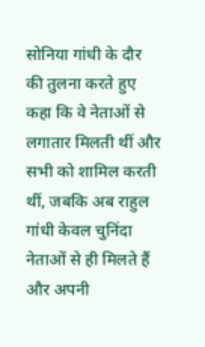सोनिया गांधी के दौर की तुलना करते हुए कहा कि वे नेताओं से लगातार मिलती थीं और सभी को शामिल करती थीं, जबकि अब राहुल गांधी केवल चुनिंदा नेताओं से ही मिलते हैं और अपनी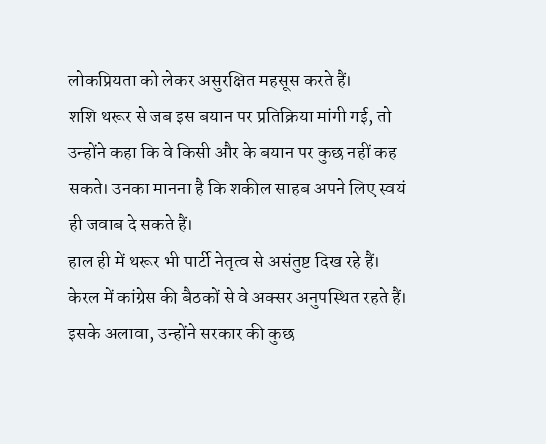लोकप्रियता को लेकर असुरक्षित महसूस करते हैं।
शशि थरूर से जब इस बयान पर प्रतिक्रिया मांगी गई, तो उन्होंने कहा कि वे किसी और के बयान पर कुछ नहीं कह सकते। उनका मानना है कि शकील साहब अपने लिए स्वयं ही जवाब दे सकते हैं।
हाल ही में थरूर भी पार्टी नेतृत्व से असंतुष्ट दिख रहे हैं। केरल में कांग्रेस की बैठकों से वे अक्सर अनुपस्थित रहते हैं। इसके अलावा, उन्होंने सरकार की कुछ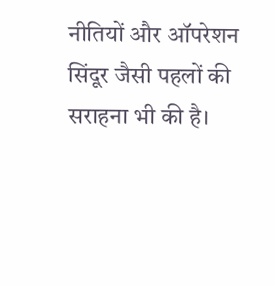नीतियों और ऑपरेशन सिंदूर जैसी पहलों की सराहना भी की है।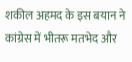शकील अहमद के इस बयान ने कांग्रेस में भीतरू मतभेद और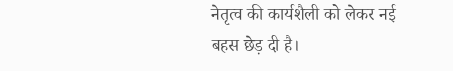नेतृत्व की कार्यशैली को लेकर नई बहस छेड़ दी है।